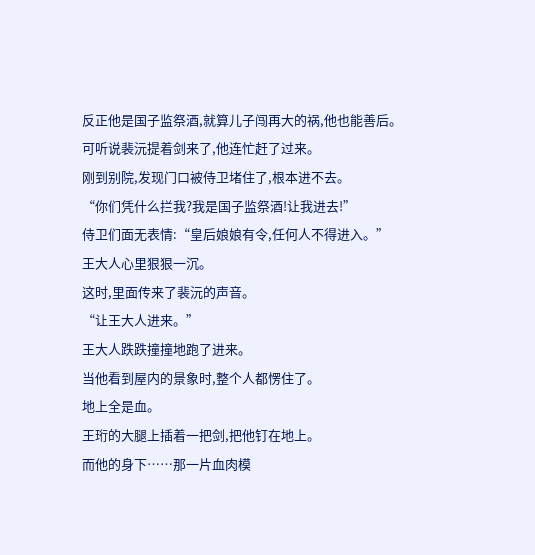反正他是国子监祭酒,就算儿子闯再大的祸,他也能善后。
可听说裴沅提着剑来了,他连忙赶了过来。
刚到别院,发现门口被侍卫堵住了,根本进不去。
“你们凭什么拦我?我是国子监祭酒!让我进去!”
侍卫们面无表情:“皇后娘娘有令,任何人不得进入。”
王大人心里狠狠一沉。
这时,里面传来了裴沅的声音。
“让王大人进来。”
王大人跌跌撞撞地跑了进来。
当他看到屋内的景象时,整个人都愣住了。
地上全是血。
王珩的大腿上插着一把剑,把他钉在地上。
而他的身下……那一片血肉模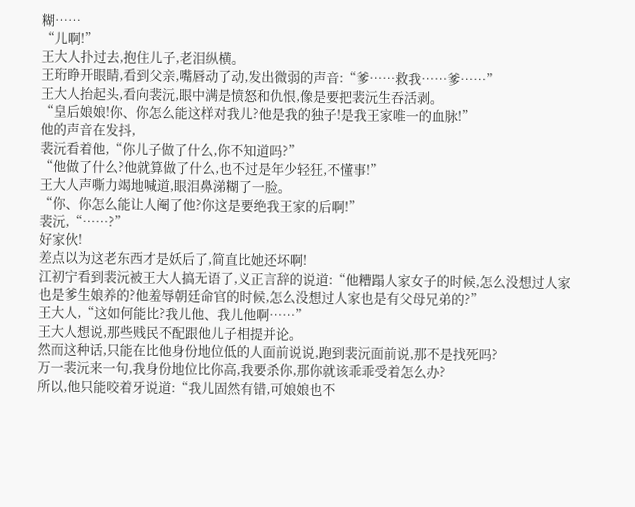糊……
“儿啊!”
王大人扑过去,抱住儿子,老泪纵横。
王珩睁开眼睛,看到父亲,嘴唇动了动,发出微弱的声音:“爹……救我……爹……”
王大人抬起头,看向裴沅,眼中满是愤怒和仇恨,像是要把裴沅生吞活剥。
“皇后娘娘!你、你怎么能这样对我儿?他是我的独子!是我王家唯一的血脉!”
他的声音在发抖,
裴沅看着他,“你儿子做了什么,你不知道吗?”
“他做了什么?他就算做了什么,也不过是年少轻狂,不懂事!”
王大人声嘶力竭地喊道,眼泪鼻涕糊了一脸。
“你、你怎么能让人阉了他?你这是要绝我王家的后啊!”
裴沅,“……?”
好家伙!
差点以为这老东西才是妖后了,简直比她还坏啊!
江初宁看到裴沅被王大人搞无语了,义正言辞的说道:“他糟蹋人家女子的时候,怎么没想过人家也是爹生娘养的?他羞辱朝廷命官的时候,怎么没想过人家也是有父母兄弟的?”
王大人,“这如何能比?我儿他、我儿他啊……”
王大人想说,那些贱民不配跟他儿子相提并论。
然而这种话,只能在比他身份地位低的人面前说说,跑到裴沅面前说,那不是找死吗?
万一裴沅来一句,我身份地位比你高,我要杀你,那你就该乖乖受着怎么办?
所以,他只能咬着牙说道:“我儿固然有错,可娘娘也不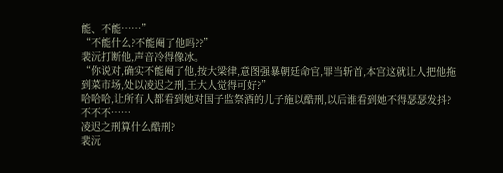能、不能……”
“不能什么?不能阉了他吗??”
裴沅打断他,声音冷得像冰。
“你说对,确实不能阉了他,按大梁律,意图强暴朝廷命官,罪当斩首,本宫这就让人把他拖到菜市场,处以凌迟之刑,王大人觉得可好?”
哈哈哈,让所有人都看到她对国子监祭酒的儿子施以酷刑,以后谁看到她不得瑟瑟发抖?
不不不……
凌迟之刑算什么酷刑?
裴沅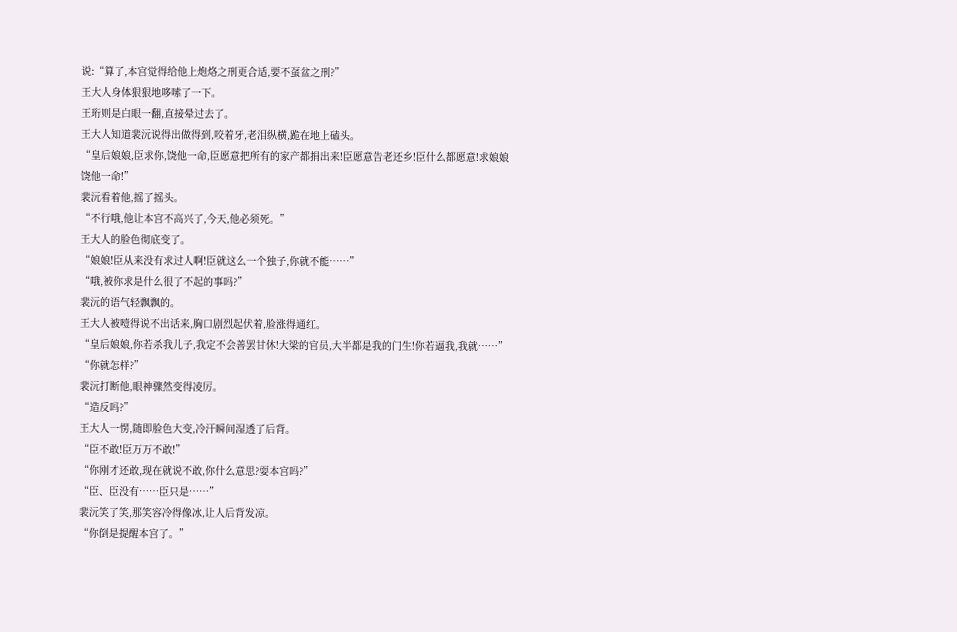说:“算了,本宫觉得给他上炮烙之刑更合适,要不虿盆之刑?”
王大人身体狠狠地哆嗦了一下。
王珩则是白眼一翻,直接晕过去了。
王大人知道裴沅说得出做得到,咬着牙,老泪纵横,跪在地上磕头。
“皇后娘娘,臣求你,饶他一命,臣愿意把所有的家产都捐出来!臣愿意告老还乡!臣什么都愿意!求娘娘饶他一命!”
裴沅看着他,摇了摇头。
“不行哦,他让本宫不高兴了,今天,他必须死。”
王大人的脸色彻底变了。
“娘娘!臣从来没有求过人啊!臣就这么一个独子,你就不能……”
“哦,被你求是什么很了不起的事吗?”
裴沅的语气轻飘飘的。
王大人被噎得说不出话来,胸口剧烈起伏着,脸涨得通红。
“皇后娘娘,你若杀我儿子,我定不会善罢甘休!大梁的官员,大半都是我的门生!你若逼我,我就……”
“你就怎样?”
裴沅打断他,眼神骤然变得凌厉。
“造反吗?”
王大人一愣,随即脸色大变,冷汗瞬间湿透了后背。
“臣不敢!臣万万不敢!”
“你刚才还敢,现在就说不敢,你什么意思?耍本宫吗?”
“臣、臣没有……臣只是……”
裴沅笑了笑,那笑容冷得像冰,让人后背发凉。
“你倒是提醒本宫了。”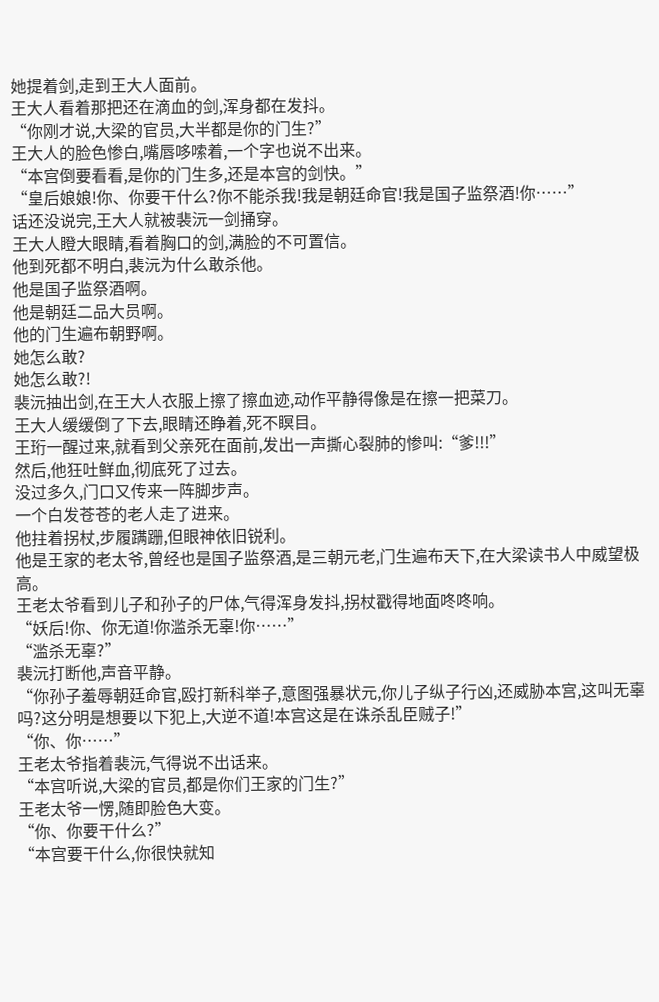她提着剑,走到王大人面前。
王大人看着那把还在滴血的剑,浑身都在发抖。
“你刚才说,大梁的官员,大半都是你的门生?”
王大人的脸色惨白,嘴唇哆嗦着,一个字也说不出来。
“本宫倒要看看,是你的门生多,还是本宫的剑快。”
“皇后娘娘!你、你要干什么?你不能杀我!我是朝廷命官!我是国子监祭酒!你……”
话还没说完,王大人就被裴沅一剑捅穿。
王大人瞪大眼睛,看着胸口的剑,满脸的不可置信。
他到死都不明白,裴沅为什么敢杀他。
他是国子监祭酒啊。
他是朝廷二品大员啊。
他的门生遍布朝野啊。
她怎么敢?
她怎么敢?!
裴沅抽出剑,在王大人衣服上擦了擦血迹,动作平静得像是在擦一把菜刀。
王大人缓缓倒了下去,眼睛还睁着,死不瞑目。
王珩一醒过来,就看到父亲死在面前,发出一声撕心裂肺的惨叫:“爹!!!”
然后,他狂吐鲜血,彻底死了过去。
没过多久,门口又传来一阵脚步声。
一个白发苍苍的老人走了进来。
他拄着拐杖,步履蹒跚,但眼神依旧锐利。
他是王家的老太爷,曾经也是国子监祭酒,是三朝元老,门生遍布天下,在大梁读书人中威望极高。
王老太爷看到儿子和孙子的尸体,气得浑身发抖,拐杖戳得地面咚咚响。
“妖后!你、你无道!你滥杀无辜!你……”
“滥杀无辜?”
裴沅打断他,声音平静。
“你孙子羞辱朝廷命官,殴打新科举子,意图强暴状元,你儿子纵子行凶,还威胁本宫,这叫无辜吗?这分明是想要以下犯上,大逆不道!本宫这是在诛杀乱臣贼子!”
“你、你……”
王老太爷指着裴沅,气得说不出话来。
“本宫听说,大梁的官员,都是你们王家的门生?”
王老太爷一愣,随即脸色大变。
“你、你要干什么?”
“本宫要干什么,你很快就知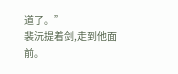道了。”
裴沅提着剑,走到他面前。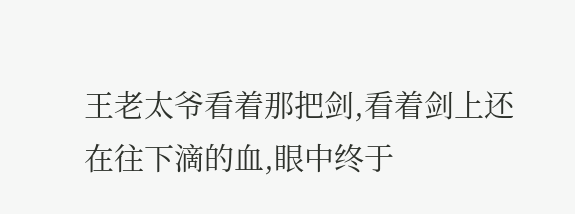王老太爷看着那把剑,看着剑上还在往下滴的血,眼中终于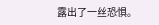露出了一丝恐惧。